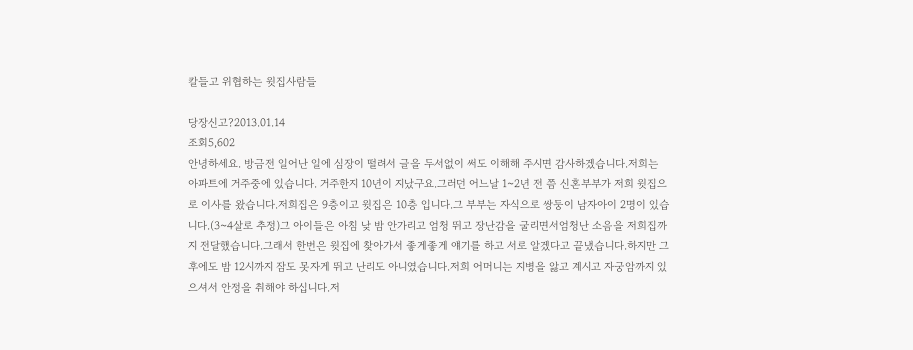칼들고 위협하는 윗집사람들

당장신고?2013.01.14
조회5,602
안녕하세요. 방금전 일어난 일에 심장이 떨려서 글을 두서없이 써도 이해해 주시면 감사하겠습니다.저희는 아파트에 거주중에 있습니다. 거주한지 10년이 지났구요.그러던 어느날 1~2년 전 쯤 신혼부부가 저희 윗집으로 이사를 왔습니다.저희집은 9층이고 윗집은 10층 입니다.그 부부는 자식으로 쌍둥이 남자아이 2명이 있습니다.(3~4살로 추정)그 아이들은 아침 낮 밤 안가리고 엄청 뛰고 장난감을 굴리면서엄청난 소음을 저희집까지 전달했습니다.그래서 한번은 윗집에 찾아가서 좋게좋게 얘기를 하고 서로 알겠다고 끝냈습니다.하지만 그 후에도 밤 12시까지 잠도 못자게 뛰고 난리도 아니였습니다.저희 어머니는 지병을 앓고 계시고 자궁암까지 있으셔서 안정을 취해야 하십니다.저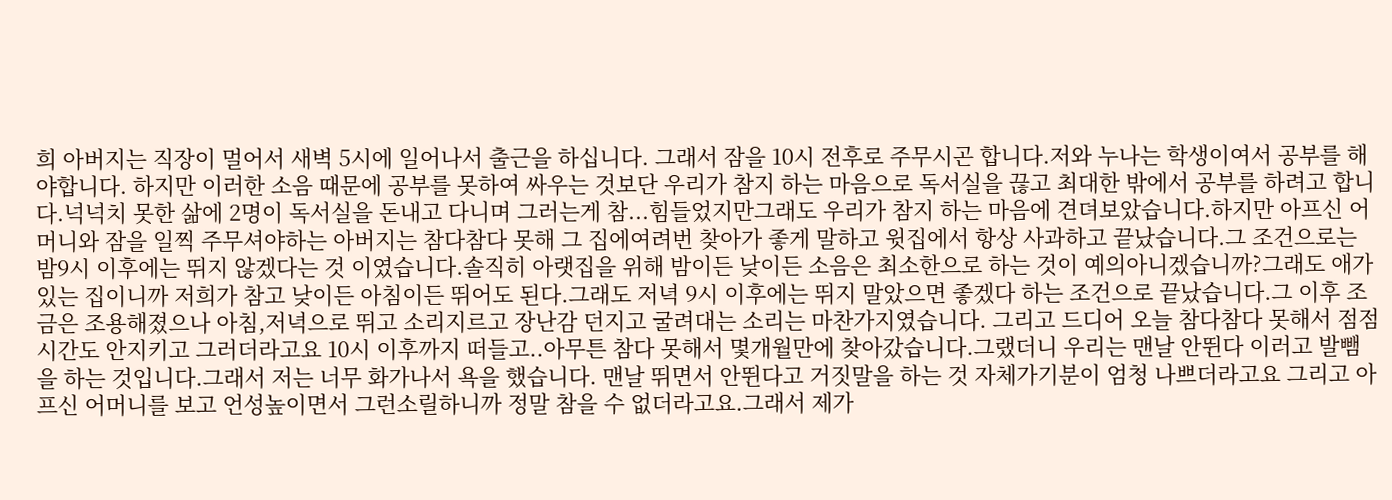희 아버지는 직장이 멀어서 새벽 5시에 일어나서 출근을 하십니다. 그래서 잠을 10시 전후로 주무시곤 합니다.저와 누나는 학생이여서 공부를 해야합니다. 하지만 이러한 소음 때문에 공부를 못하여 싸우는 것보단 우리가 참지 하는 마음으로 독서실을 끊고 최대한 밖에서 공부를 하려고 합니다.넉넉치 못한 삶에 2명이 독서실을 돈내고 다니며 그러는게 참...힘들었지만그래도 우리가 참지 하는 마음에 견뎌보았습니다.하지만 아프신 어머니와 잠을 일찍 주무셔야하는 아버지는 참다참다 못해 그 집에여려번 찾아가 좋게 말하고 윗집에서 항상 사과하고 끝났습니다.그 조건으로는 밤9시 이후에는 뛰지 않겠다는 것 이였습니다.솔직히 아랫집을 위해 밤이든 낮이든 소음은 최소한으로 하는 것이 예의아니겠습니까?그래도 애가 있는 집이니까 저희가 참고 낮이든 아침이든 뛰어도 된다.그래도 저녁 9시 이후에는 뛰지 말았으면 좋겠다 하는 조건으로 끝났습니다.그 이후 조금은 조용해졌으나 아침,저녁으로 뛰고 소리지르고 장난감 던지고 굴려대는 소리는 마찬가지였습니다. 그리고 드디어 오늘 참다참다 못해서 점점 시간도 안지키고 그러더라고요 10시 이후까지 떠들고..아무튼 참다 못해서 몇개월만에 찾아갔습니다.그랬더니 우리는 맨날 안뛴다 이러고 발뺌을 하는 것입니다.그래서 저는 너무 화가나서 욕을 했습니다. 맨날 뛰면서 안뛴다고 거짓말을 하는 것 자체가기분이 엄청 나쁘더라고요 그리고 아프신 어머니를 보고 언성높이면서 그런소릴하니까 정말 참을 수 없더라고요.그래서 제가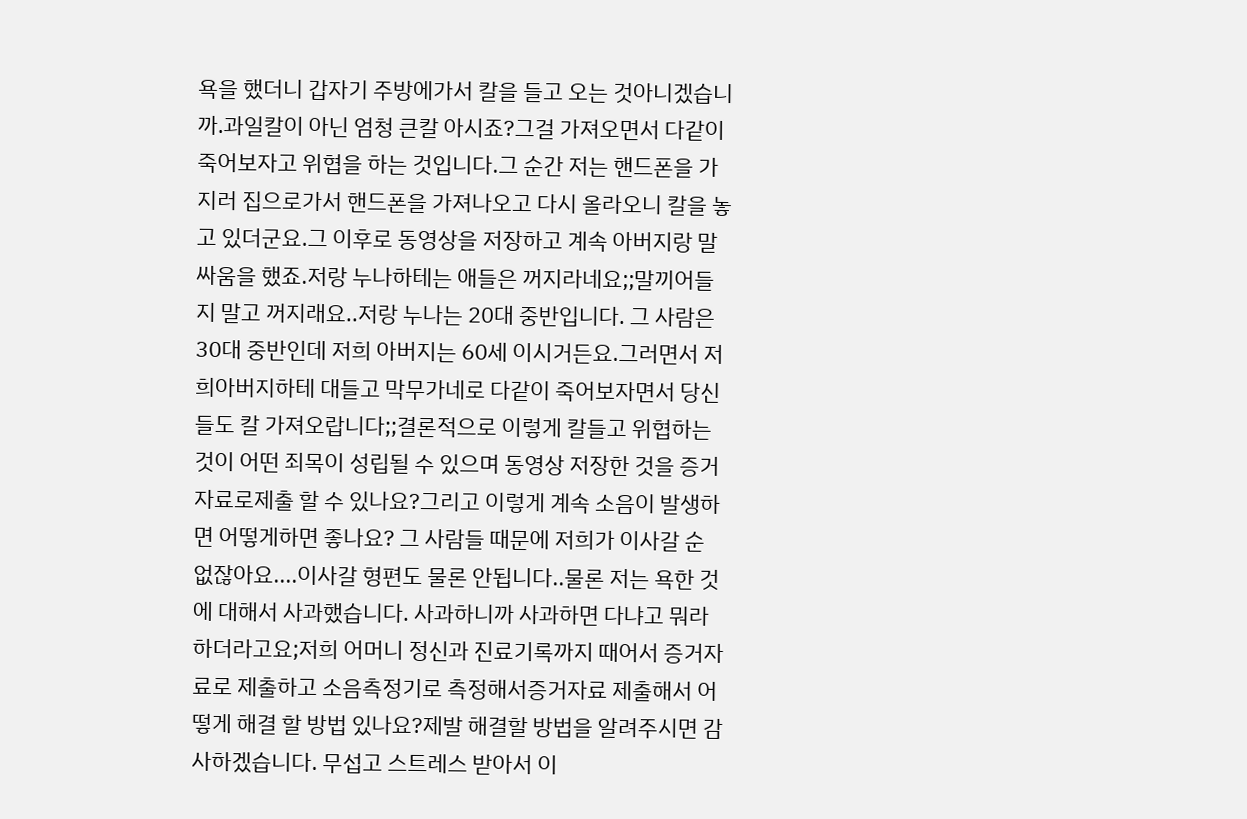욕을 했더니 갑자기 주방에가서 칼을 들고 오는 것아니겠습니까.과일칼이 아닌 엄청 큰칼 아시죠?그걸 가져오면서 다같이 죽어보자고 위협을 하는 것입니다.그 순간 저는 핸드폰을 가지러 집으로가서 핸드폰을 가져나오고 다시 올라오니 칼을 놓고 있더군요.그 이후로 동영상을 저장하고 계속 아버지랑 말싸움을 했죠.저랑 누나하테는 애들은 꺼지라네요;;말끼어들지 말고 꺼지래요..저랑 누나는 20대 중반입니다. 그 사람은 30대 중반인데 저희 아버지는 60세 이시거든요.그러면서 저희아버지하테 대들고 막무가네로 다같이 죽어보자면서 당신들도 칼 가져오랍니다;;결론적으로 이렇게 칼들고 위협하는 것이 어떤 죄목이 성립될 수 있으며 동영상 저장한 것을 증거자료로제출 할 수 있나요?그리고 이렇게 계속 소음이 발생하면 어떻게하면 좋나요? 그 사람들 때문에 저희가 이사갈 순 없잖아요....이사갈 형편도 물론 안됩니다..물론 저는 욕한 것에 대해서 사과했습니다. 사과하니까 사과하면 다냐고 뭐라하더라고요;저희 어머니 정신과 진료기록까지 때어서 증거자료로 제출하고 소음측정기로 측정해서증거자료 제출해서 어떻게 해결 할 방법 있나요?제발 해결할 방법을 알려주시면 감사하겠습니다. 무섭고 스트레스 받아서 이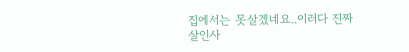집에서는 못살겠네요..이러다 진짜 살인사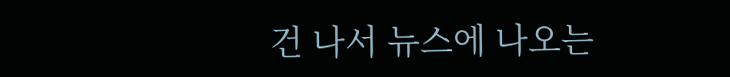건 나서 뉴스에 나오는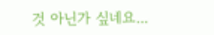것 아닌가 싶네요...